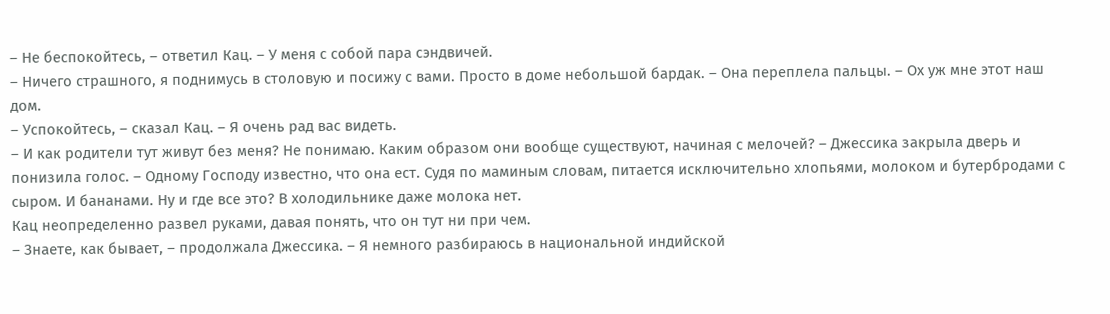– Не беспокойтесь, – ответил Кац. – У меня с собой пара сэндвичей.
– Ничего страшного, я поднимусь в столовую и посижу с вами. Просто в доме небольшой бардак. – Она переплела пальцы. – Ох уж мне этот наш дом.
– Успокойтесь, – сказал Кац. – Я очень рад вас видеть.
– И как родители тут живут без меня? Не понимаю. Каким образом они вообще существуют, начиная с мелочей? – Джессика закрыла дверь и понизила голос. – Одному Господу известно, что она ест. Судя по маминым словам, питается исключительно хлопьями, молоком и бутербродами с сыром. И бананами. Ну и где все это? В холодильнике даже молока нет.
Кац неопределенно развел руками, давая понять, что он тут ни при чем.
– Знаете, как бывает, – продолжала Джессика. – Я немного разбираюсь в национальной индийской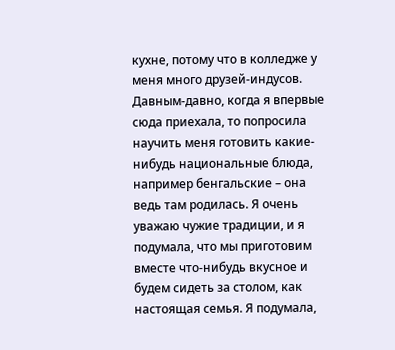кухне, потому что в колледже у меня много друзей-индусов. Давным-давно, когда я впервые сюда приехала, то попросила научить меня готовить какие-нибудь национальные блюда, например бенгальские – она ведь там родилась. Я очень уважаю чужие традиции, и я подумала, что мы приготовим вместе что-нибудь вкусное и будем сидеть за столом, как настоящая семья. Я подумала,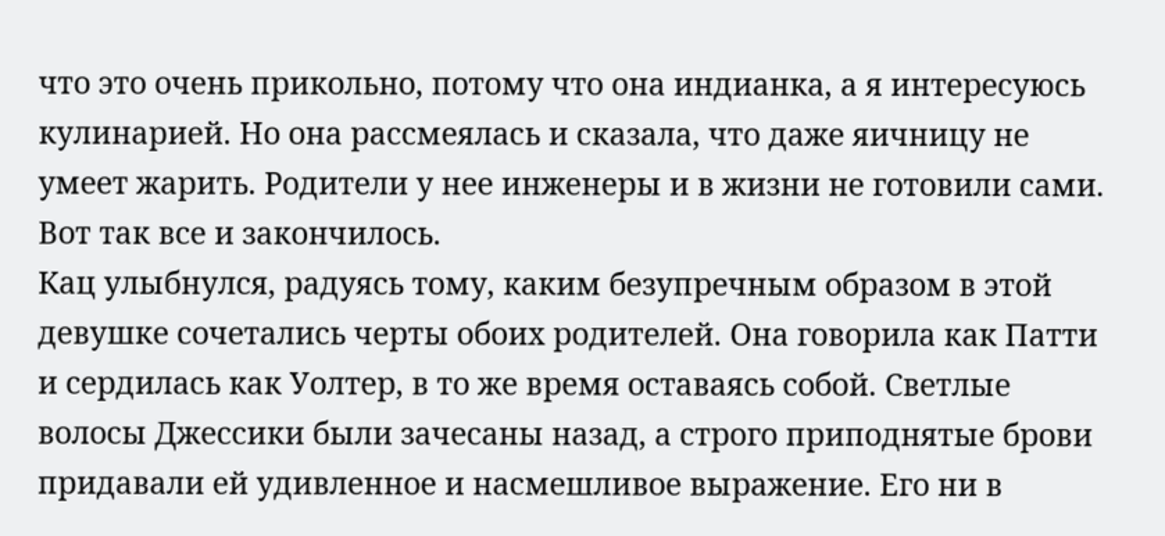что это очень прикольно, потому что она индианка, а я интересуюсь кулинарией. Но она рассмеялась и сказала, что даже яичницу не умеет жарить. Родители у нее инженеры и в жизни не готовили сами. Вот так все и закончилось.
Кац улыбнулся, радуясь тому, каким безупречным образом в этой девушке сочетались черты обоих родителей. Она говорила как Патти и сердилась как Уолтер, в то же время оставаясь собой. Светлые волосы Джессики были зачесаны назад, а строго приподнятые брови придавали ей удивленное и насмешливое выражение. Его ни в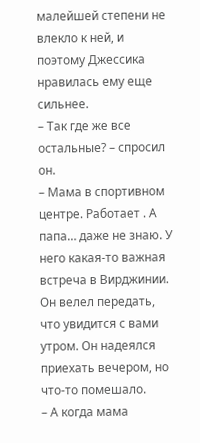малейшей степени не влекло к ней, и поэтому Джессика нравилась ему еще сильнее.
– Так где же все остальные? – спросил он.
– Мама в спортивном центре. Работает . А папа… даже не знаю. У него какая-то важная встреча в Вирджинии. Он велел передать, что увидится с вами утром. Он надеялся приехать вечером, но что-то помешало.
– А когда мама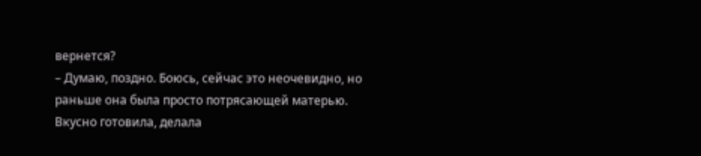вернется?
– Думаю, поздно. Боюсь, сейчас это неочевидно, но раньше она была просто потрясающей матерью. Вкусно готовила, делала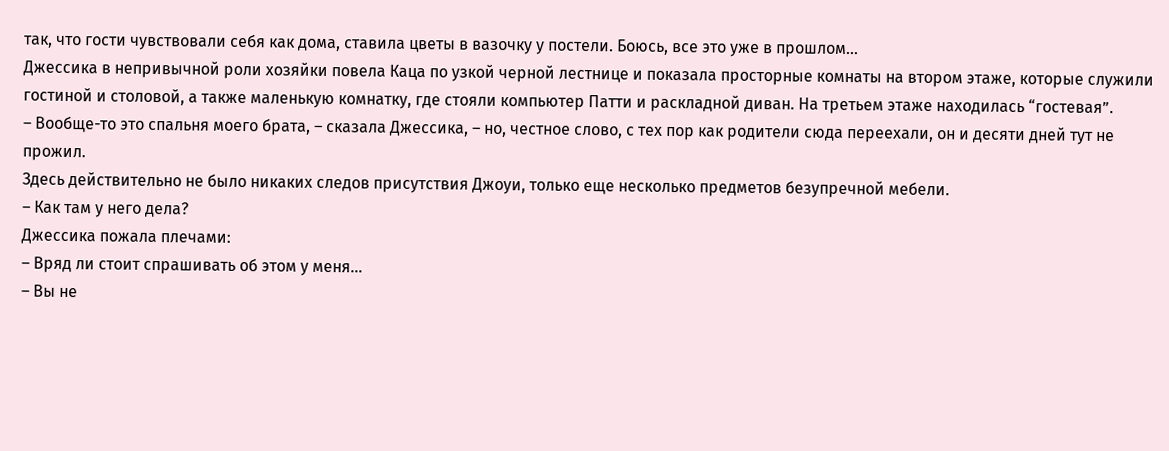так, что гости чувствовали себя как дома, ставила цветы в вазочку у постели. Боюсь, все это уже в прошлом…
Джессика в непривычной роли хозяйки повела Каца по узкой черной лестнице и показала просторные комнаты на втором этаже, которые служили гостиной и столовой, а также маленькую комнатку, где стояли компьютер Патти и раскладной диван. На третьем этаже находилась “гостевая”.
– Вообще-то это спальня моего брата, – сказала Джессика, – но, честное слово, с тех пор как родители сюда переехали, он и десяти дней тут не прожил.
Здесь действительно не было никаких следов присутствия Джоуи, только еще несколько предметов безупречной мебели.
– Как там у него дела?
Джессика пожала плечами:
– Вряд ли стоит спрашивать об этом у меня…
– Вы не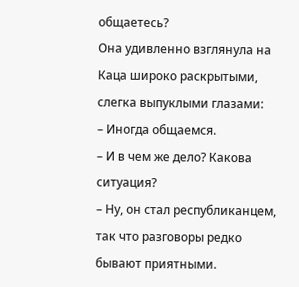общаетесь?
Она удивленно взглянула на Каца широко раскрытыми, слегка выпуклыми глазами:
– Иногда общаемся.
– И в чем же дело? Какова ситуация?
– Ну, он стал республиканцем, так что разговоры редко бывают приятными.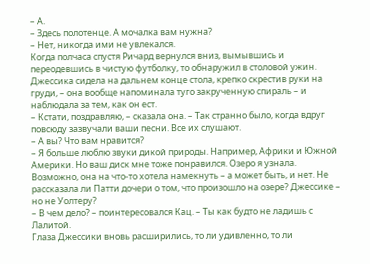– А.
– Здесь полотенце. А мочалка вам нужна?
– Нет, никогда ими не увлекался.
Когда полчаса спустя Ричард вернулся вниз, вымывшись и переодевшись в чистую футболку, то обнаружил в столовой ужин. Джессика сидела на дальнем конце стола, крепко скрестив руки на груди, – она вообще напоминала туго закрученную спираль – и наблюдала за тем, как он ест.
– Кстати, поздравляю, – сказала она. – Так странно было, когда вдруг повсюду зазвучали ваши песни. Все их слушают.
– А вы? Что вам нравится?
– Я больше люблю звуки дикой природы. Например, Африки и Южной Америки. Но ваш диск мне тоже понравился. Озеро я узнала.
Возможно, она на что-то хотела намекнуть – а может быть, и нет. Не рассказала ли Патти дочери о том, что произошло на озере? Джессике – но не Уолтеру?
– В чем дело? – поинтересовался Кац. – Ты как будто не ладишь с Лалитой.
Глаза Джессики вновь расширились, то ли удивленно, то ли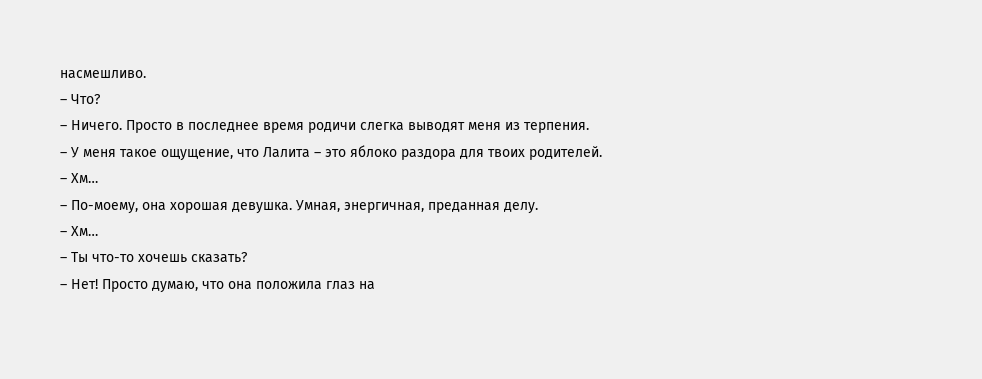насмешливо.
– Что?
– Ничего. Просто в последнее время родичи слегка выводят меня из терпения.
– У меня такое ощущение, что Лалита – это яблоко раздора для твоих родителей.
– Хм…
– По-моему, она хорошая девушка. Умная, энергичная, преданная делу.
– Хм…
– Ты что-то хочешь сказать?
– Нет! Просто думаю, что она положила глаз на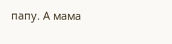папу. А мама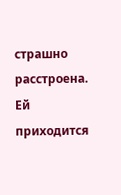страшно расстроена. Ей приходится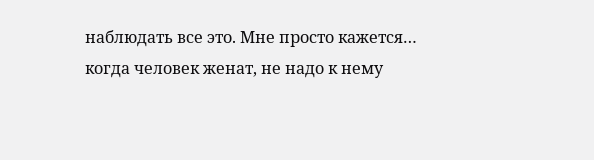наблюдать все это. Мне просто кажется… когда человек женат, не надо к нему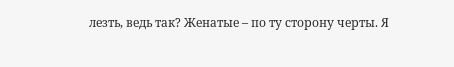лезть, ведь так? Женатые – по ту сторону черты. Я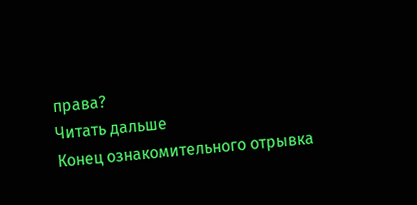права?
Читать дальше
Конец ознакомительного отрывка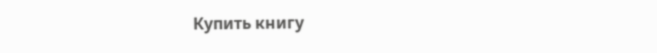Купить книгу